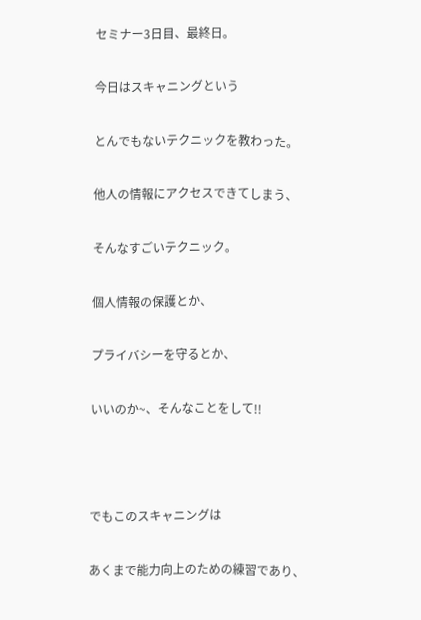セミナー3日目、最終日。

今日はスキャニングという

とんでもないテクニックを教わった。

他人の情報にアクセスできてしまう、

そんなすごいテクニック。

個人情報の保護とか、

プライバシーを守るとか、

いいのか~、そんなことをして!!



でもこのスキャニングは

あくまで能力向上のための練習であり、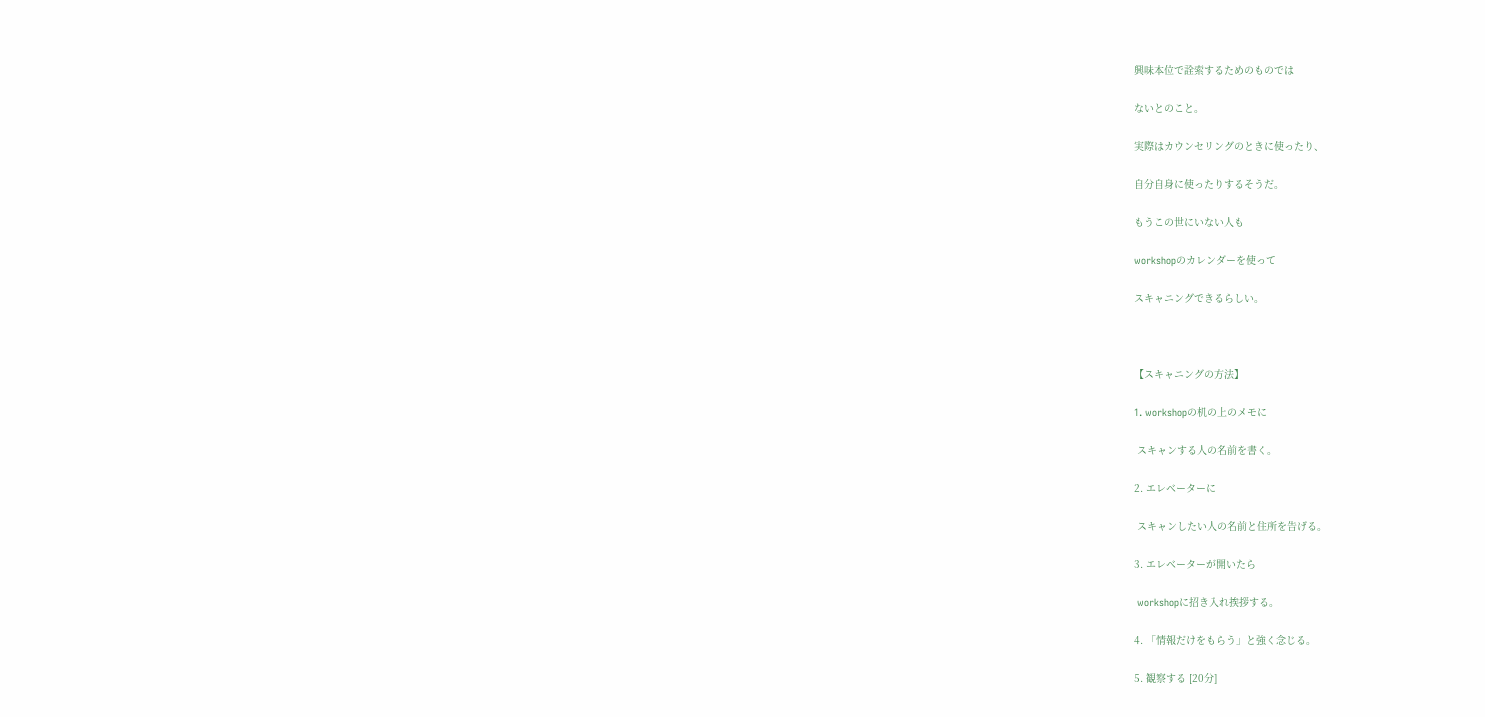興味本位で詮索するためのものでは

ないとのこと。

実際はカウンセリングのときに使ったり、

自分自身に使ったりするそうだ。

もうこの世にいない人も

workshopのカレンダーを使って

スキャニングできるらしい。



【スキャニングの方法】

1. workshopの机の上のメモに

 スキャンする人の名前を書く。

2. エレベーターに

 スキャンしたい人の名前と住所を告げる。

3. エレベーターが開いたら

 workshopに招き入れ挨拶する。

4. 「情報だけをもらう」と強く念じる。

5. 観察する [20分]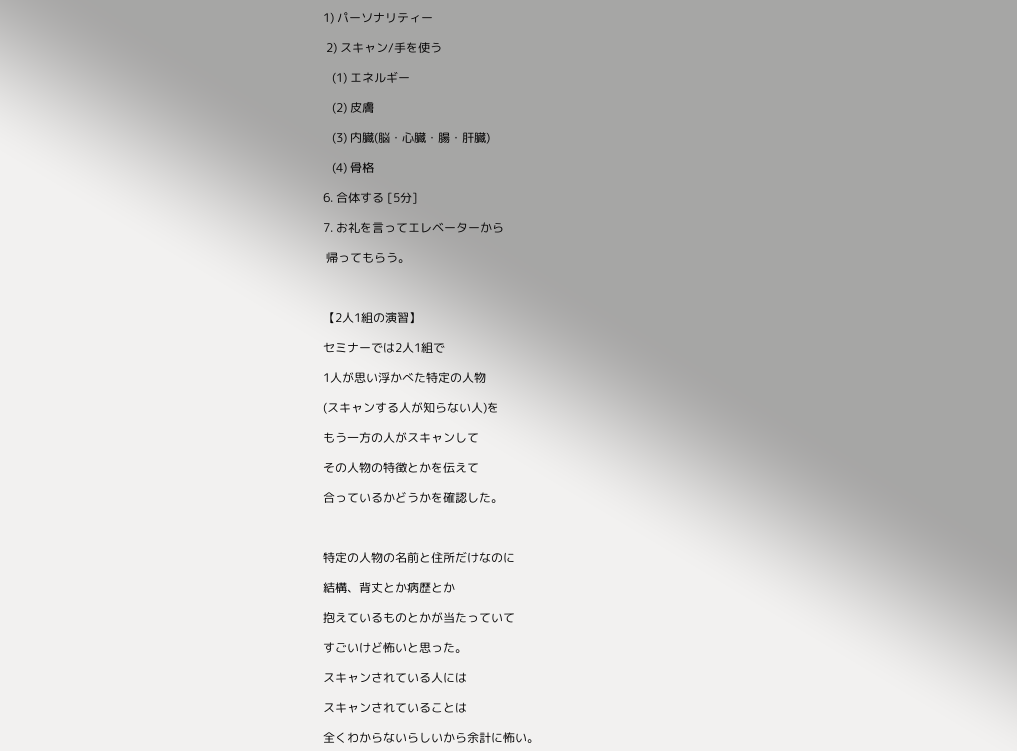1) パーソナリティー

 2) スキャン/手を使う

   (1) エネルギー

   (2) 皮膚

   (3) 内臓(脳・心臓・腸・肝臓)

   (4) 骨格

6. 合体する [5分]

7. お礼を言ってエレベーターから

 帰ってもらう。



【2人1組の演習】

セミナーでは2人1組で

1人が思い浮かべた特定の人物

(スキャンする人が知らない人)を

もう一方の人がスキャンして

その人物の特徴とかを伝えて

合っているかどうかを確認した。



特定の人物の名前と住所だけなのに

結構、背丈とか病歴とか

抱えているものとかが当たっていて

すごいけど怖いと思った。

スキャンされている人には

スキャンされていることは

全くわからないらしいから余計に怖い。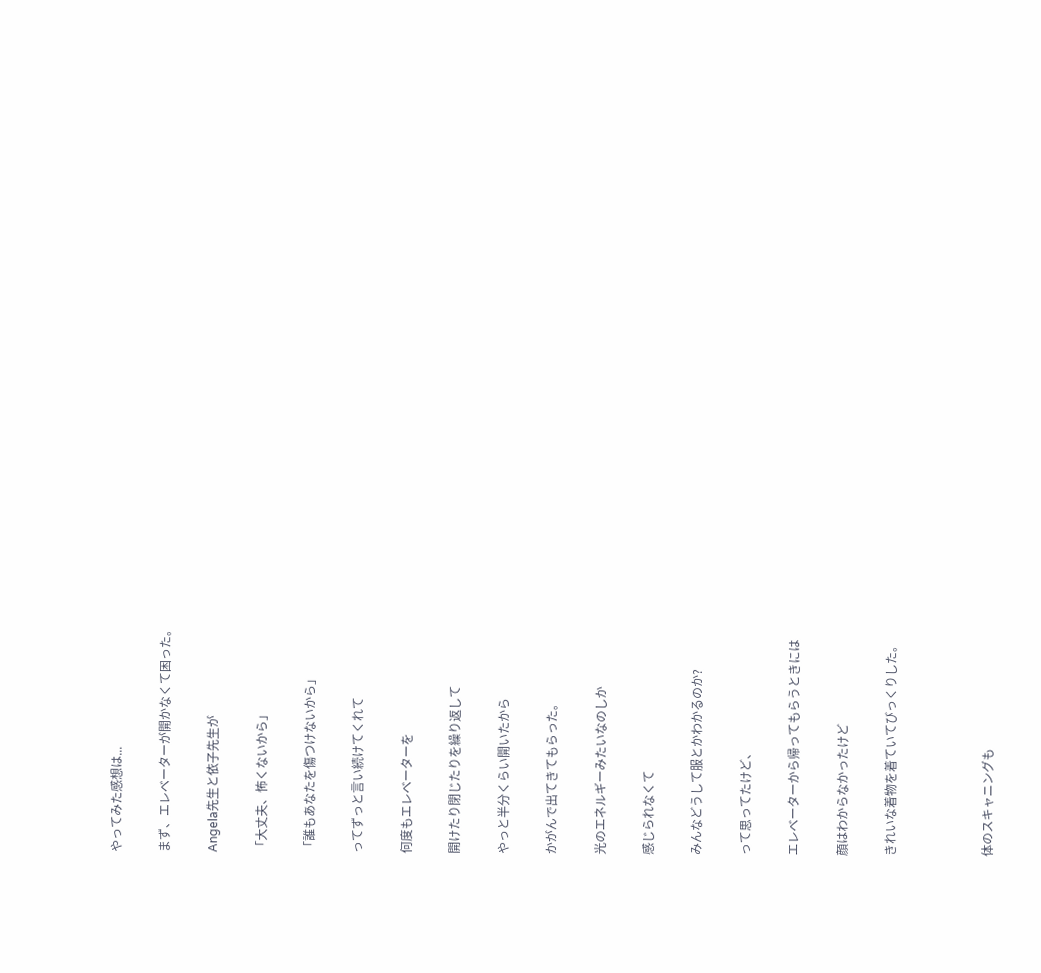やってみた感想は...

まず、エレベーターが開かなくて困った。

Angela先生と依子先生が

「大丈夫、怖くないから」

「誰もあなたを傷つけないから」

ってずっと言い続けてくれて

何度もエレベーターを

開けたり閉じたりを繰り返して

やっと半分くらい開いたから

かがんで出てきてもらった。

光のエネルギーみたいなのしか

感じられなくて

みんなどうして服とかわかるのか?

って思ってたけど、

エレベーターから帰ってもらうときには

顔はわからなかったけど

きれいな着物を着ていてびっくりした。



体のスキャニングも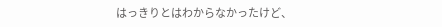はっきりとはわからなかったけど、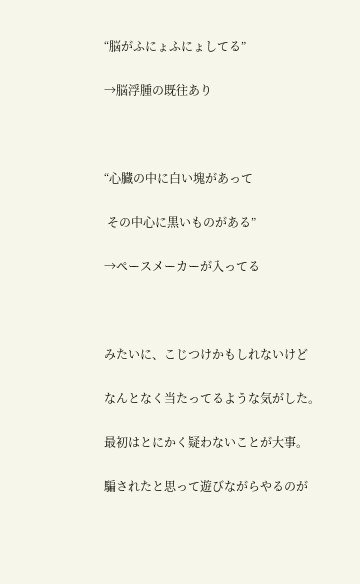“脳がふにょふにょしてる”

→脳浮腫の既往あり



“心臓の中に白い塊があって

 その中心に黒いものがある”

→ペースメーカーが入ってる



みたいに、こじつけかもしれないけど

なんとなく当たってるような気がした。

最初はとにかく疑わないことが大事。

騙されたと思って遊びながらやるのが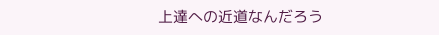上達への近道なんだろう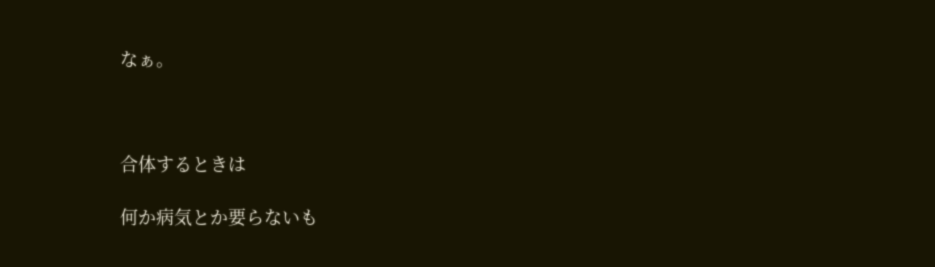なぁ。



合体するときは

何か病気とか要らないも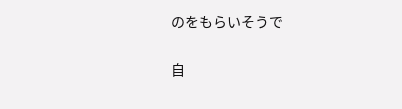のをもらいそうで

自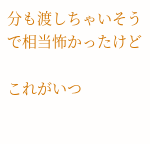分も渡しちゃいそうで相当怖かったけど

これがいつ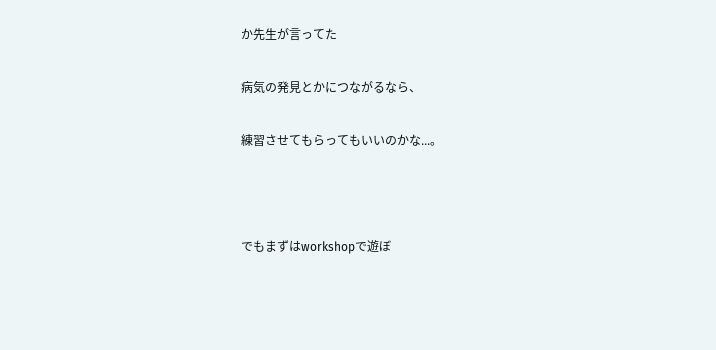か先生が言ってた

病気の発見とかにつながるなら、

練習させてもらってもいいのかな...。



でもまずはworkshopで遊ぼ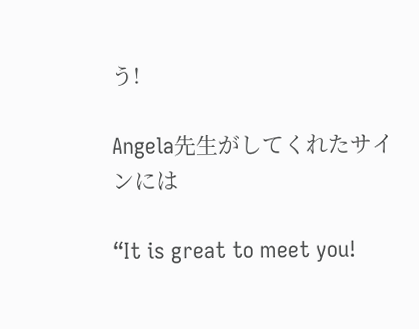う!

Angela先生がしてくれたサインには

“It is great to meet you!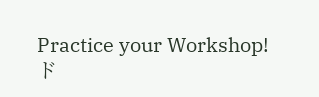Practice your Workshop! ド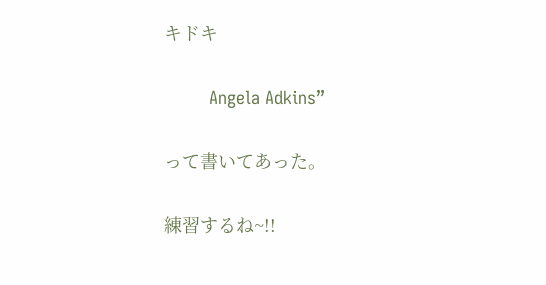キドキ

         Angela Adkins”

って書いてあった。

練習するね~!!